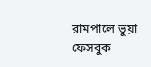রামপালে ভুয়া ফেসবুক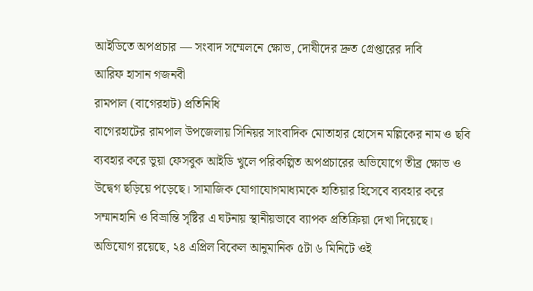আইডিতে অপপ্রচার — সংবাদ সম্মেলনে ক্ষোভ, দোষীদের দ্রুত গ্রেপ্তারের দাবি
আরিফ হাসান গজনবী
রামপাল (বাগেরহাট) প্রতিনিধি
বাগেরহাটের রামপাল উপজেলায় সিনিয়র সাংবাদিক মোতাহার হোসেন মল্লিকের নাম ও ছবি ব্যবহার করে ভুয়া ফেসবুক আইডি খুলে পরিকল্পিত অপপ্রচারের অভিযোগে তীব্র ক্ষোভ ও উদ্বেগ ছড়িয়ে পড়েছে। সামাজিক যোগাযোগমাধ্যমকে হাতিয়ার হিসেবে ব্যবহার করে সম্মানহানি ও বিভ্রান্তি সৃষ্টির এ ঘটনায় স্থানীয়ভাবে ব্যাপক প্রতিক্রিয়া দেখা দিয়েছে।
অভিযোগ রয়েছে, ২৪ এপ্রিল বিকেল আনুমানিক ৫টা ৬ মিনিটে ওই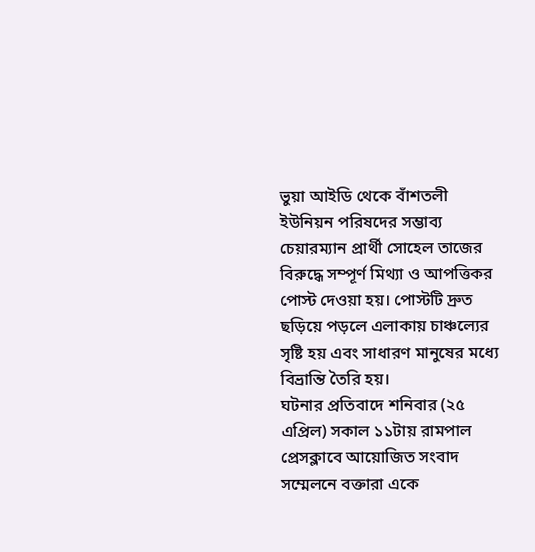ভুয়া আইডি থেকে বাঁশতলী ইউনিয়ন পরিষদের সম্ভাব্য চেয়ারম্যান প্রার্থী সোহেল তাজের বিরুদ্ধে সম্পূর্ণ মিথ্যা ও আপত্তিকর পোস্ট দেওয়া হয়। পোস্টটি দ্রুত ছড়িয়ে পড়লে এলাকায় চাঞ্চল্যের সৃষ্টি হয় এবং সাধারণ মানুষের মধ্যে বিভ্রান্তি তৈরি হয়।
ঘটনার প্রতিবাদে শনিবার (২৫ এপ্রিল) সকাল ১১টায় রামপাল প্রেসক্লাবে আয়োজিত সংবাদ সম্মেলনে বক্তারা একে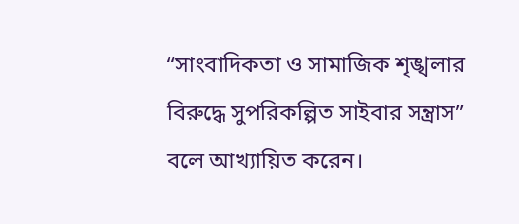“সাংবাদিকতা ও সামাজিক শৃঙ্খলার বিরুদ্ধে সুপরিকল্পিত সাইবার সন্ত্রাস” বলে আখ্যায়িত করেন।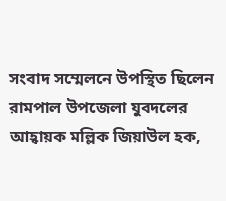সংবাদ সম্মেলনে উপস্থিত ছিলেন রামপাল উপজেলা যুবদলের আহ্বায়ক মল্লিক জিয়াউল হক,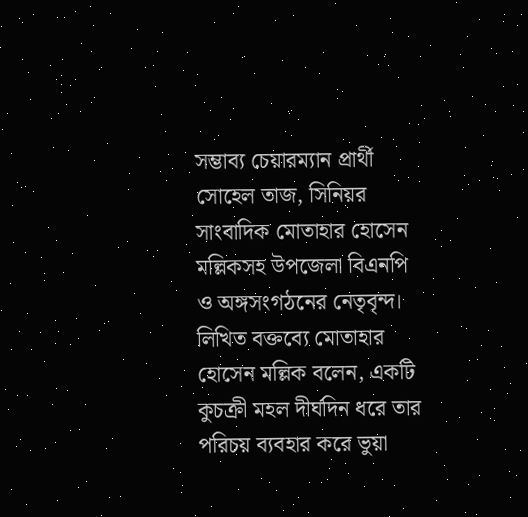সম্ভাব্য চেয়ারম্যান প্রার্থী সোহেল তাজ, সিনিয়র সাংবাদিক মোতাহার হোসেন মল্লিকসহ উপজেলা বিএনপি ও অঙ্গসংগঠনের নেতৃবৃন্দ।
লিখিত বক্তব্যে মোতাহার হোসেন মল্লিক বলেন, একটি কুচক্রী মহল দীর্ঘদিন ধরে তার পরিচয় ব্যবহার করে ভুয়া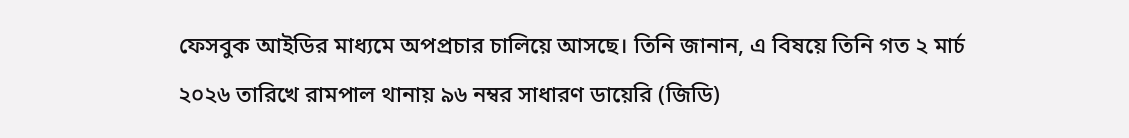ফেসবুক আইডির মাধ্যমে অপপ্রচার চালিয়ে আসছে। তিনি জানান, এ বিষয়ে তিনি গত ২ মার্চ ২০২৬ তারিখে রামপাল থানায় ৯৬ নম্বর সাধারণ ডায়েরি (জিডি)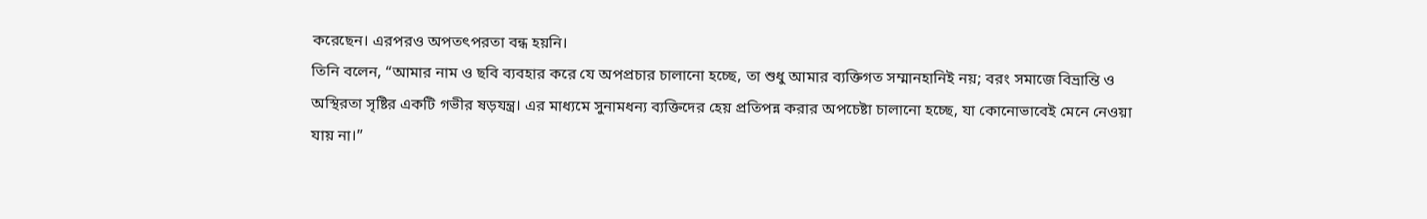করেছেন। এরপরও অপতৎপরতা বন্ধ হয়নি।
তিনি বলেন, “আমার নাম ও ছবি ব্যবহার করে যে অপপ্রচার চালানো হচ্ছে, তা শুধু আমার ব্যক্তিগত সম্মানহানিই নয়; বরং সমাজে বিভ্রান্তি ও অস্থিরতা সৃষ্টির একটি গভীর ষড়যন্ত্র। এর মাধ্যমে সুনামধন্য ব্যক্তিদের হেয় প্রতিপন্ন করার অপচেষ্টা চালানো হচ্ছে, যা কোনোভাবেই মেনে নেওয়া যায় না।”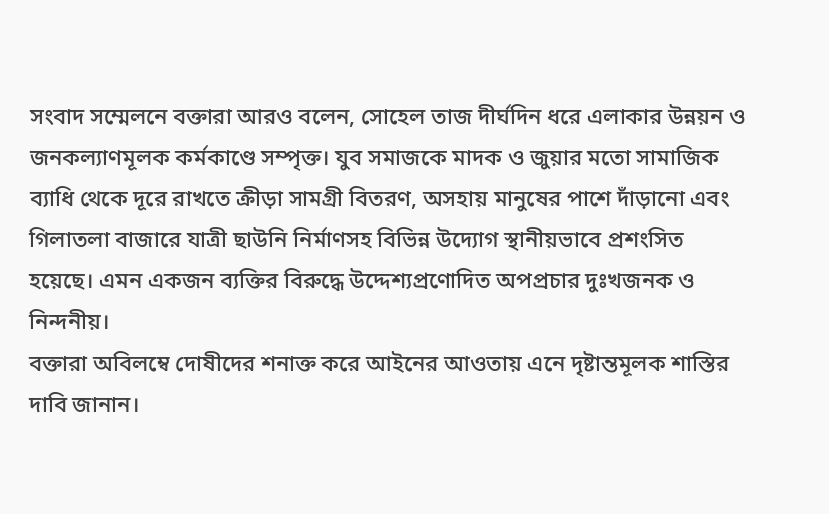সংবাদ সম্মেলনে বক্তারা আরও বলেন, সোহেল তাজ দীর্ঘদিন ধরে এলাকার উন্নয়ন ও জনকল্যাণমূলক কর্মকাণ্ডে সম্পৃক্ত। যুব সমাজকে মাদক ও জুয়ার মতো সামাজিক ব্যাধি থেকে দূরে রাখতে ক্রীড়া সামগ্রী বিতরণ, অসহায় মানুষের পাশে দাঁড়ানো এবং গিলাতলা বাজারে যাত্রী ছাউনি নির্মাণসহ বিভিন্ন উদ্যোগ স্থানীয়ভাবে প্রশংসিত হয়েছে। এমন একজন ব্যক্তির বিরুদ্ধে উদ্দেশ্যপ্রণোদিত অপপ্রচার দুঃখজনক ও নিন্দনীয়।
বক্তারা অবিলম্বে দোষীদের শনাক্ত করে আইনের আওতায় এনে দৃষ্টান্তমূলক শাস্তির দাবি জানান।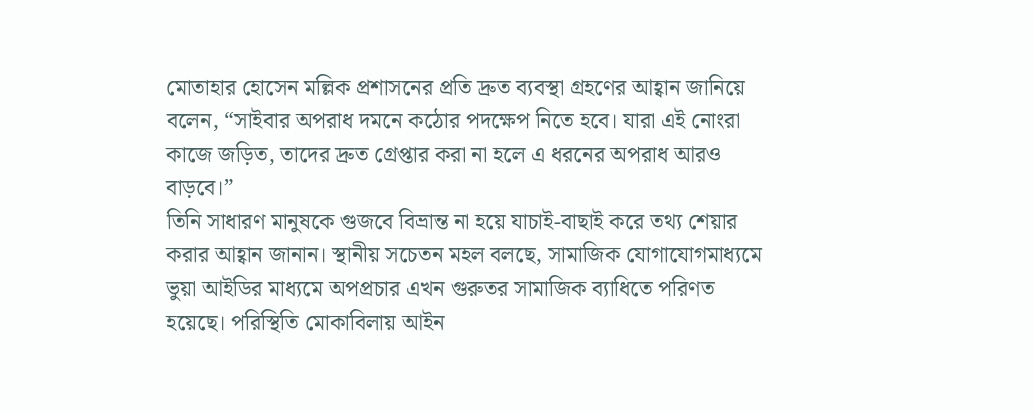মোতাহার হোসেন মল্লিক প্রশাসনের প্রতি দ্রুত ব্যবস্থা গ্রহণের আহ্বান জানিয়ে বলেন, “সাইবার অপরাধ দমনে কঠোর পদক্ষেপ নিতে হবে। যারা এই নোংরা কাজে জড়িত, তাদের দ্রুত গ্রেপ্তার করা না হলে এ ধরনের অপরাধ আরও বাড়বে।”
তিনি সাধারণ মানুষকে গুজবে বিভ্রান্ত না হয়ে যাচাই-বাছাই করে তথ্য শেয়ার করার আহ্বান জানান। স্থানীয় সচেতন মহল বলছে, সামাজিক যোগাযোগমাধ্যমে ভুয়া আইডির মাধ্যমে অপপ্রচার এখন গুরুতর সামাজিক ব্যাধিতে পরিণত হয়েছে। পরিস্থিতি মোকাবিলায় আইন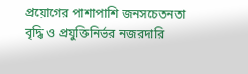প্রয়োগের পাশাপাশি জনসচেতনতা বৃদ্ধি ও প্রযুক্তিনির্ভর নজরদারি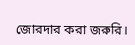জোরদার করা জরুরি।